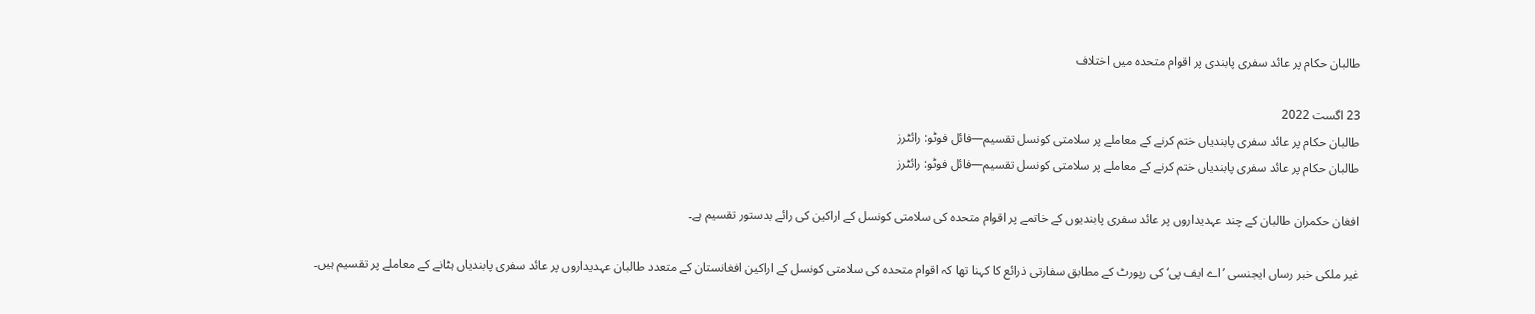طالبان حکام پر عائد سفری پابندی پر اقوام متحدہ میں اختلاف

23 اگست 2022
طالبان حکام پر عائد سفری پابندیاں ختم کرنے کے معاملے پر سلامتی کونسل تقسیم—فائل فوٹو: رائٹرز
طالبان حکام پر عائد سفری پابندیاں ختم کرنے کے معاملے پر سلامتی کونسل تقسیم—فائل فوٹو: رائٹرز

افغان حکمران طالبان کے چند عہدیداروں پر عائد سفری پابندیوں کے خاتمے پر اقوام متحدہ کی سلامتی کونسل کے اراکین کی رائے بدستور تقسیم ہے۔

غیر ملکی خبر رساں ایجنسی ’اے ایف پی‘ کی رپورٹ کے مطابق سفارتی ذرائع کا کہنا تھا کہ اقوام متحدہ کی سلامتی کونسل کے اراکین افغانستان کے متعدد طالبان عہدیداروں پر عائد سفری پابندیاں ہٹانے کے معاملے پر تقسیم ہیں۔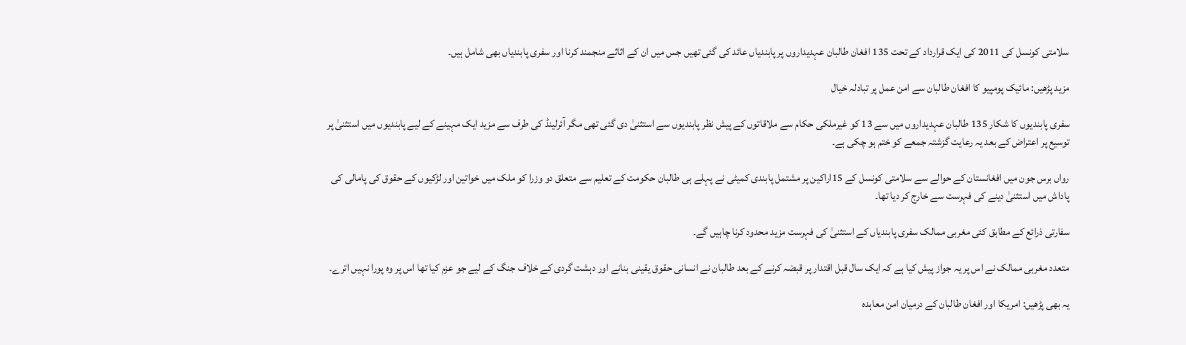سلامتی کونسل کی 2011 کی ایک قرارداد کے تحت 135 افغان طالبان عہدیداروں پر پابندیاں عائد کی گئی تھیں جس میں ان کے اثاثے منجمند کرنا اور سفری پابندیاں بھی شامل ہیں۔

مزید پڑھیں: مائیک پومپیو کا افغان طالبان سے امن عمل پر تبادلہ خیال

سفری پابندیوں کا شکار 135 طالبان عہدیداروں میں سے 13 کو غیرملکی حکام سے ملاقاتوں کے پیش نظر پابندیوں سے استثنیٰ دی گئی تھی مگر آئرلینڈ کی طرف سے مزید ایک مہینے کے لیے پابندیوں میں استثنیٰ پر توسیع پر اعتراض کے بعد یہ رعایت گزشتہ جمعے کو ختم ہو چکی ہے۔

رواں برس جون میں افغانستان کے حوالے سے سلامتی کونسل کے 15اراکین پر مشتمل پابندی کمیٹی نے پہلے ہی طالبان حکومت کے تعلیم سے متعلق دو وزرا کو ملک میں خواتین اور لڑکیوں کے حقوق کی پامالی کی پاداش میں استثنیٰ دینے کی فہرست سے خارج کر دیا تھا۔

سفارتی ذرائع کے مطابق کئی مغربی ممالک سفری پابندیاں کے استثنیٰ کی فہرست مزید محدود کرنا چاہیں گے۔

متعدد مغربی ممالک نے اس پر یہ جواز پیش کیا ہے کہ ایک سال قبل اقتدار پر قبضہ کرنے کے بعد طالبان نے انسانی حقوق یقینی بنانے اور دہشت گردی کے خلاف جنگ کے لیے جو عزم کیا تھا اس پر وہ پورا نہیں اترے۔

یہ بھی پڑھیں: امریکا اور افغان طالبان کے درمیان امن معاہدہ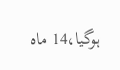ہوگیا،14 ماہ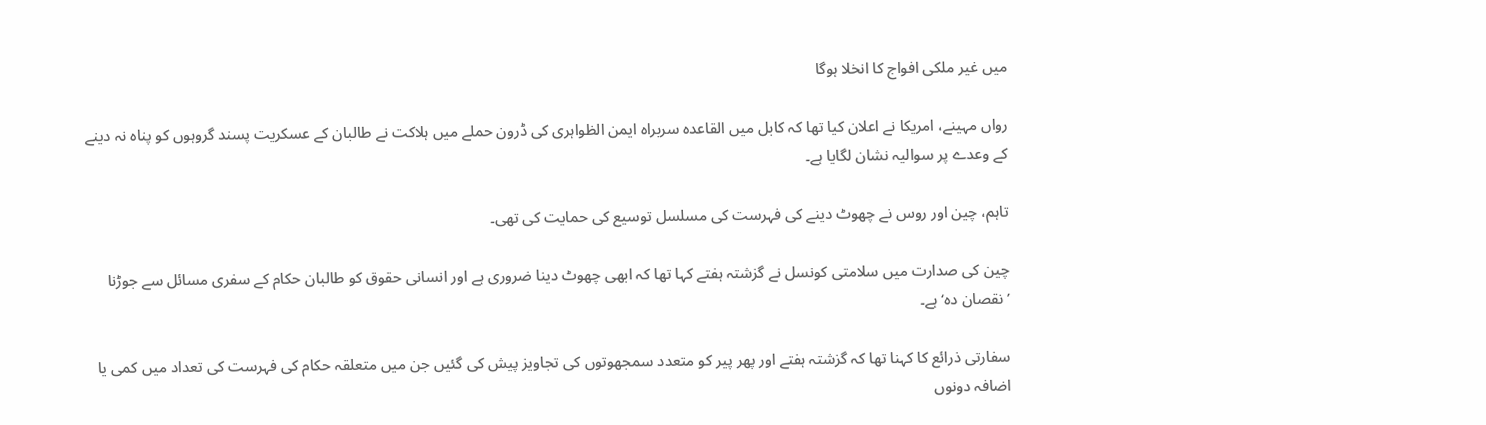میں غیر ملکی افواج کا انخلا ہوگا

رواں مہینے، امریکا نے اعلان کیا تھا کہ کابل میں القاعدہ سربراہ ایمن الظواہری کی ڈرون حملے میں ہلاکت نے طالبان کے عسکریت پسند گروہوں کو پناہ نہ دینے کے وعدے پر سوالیہ نشان لگایا ہے۔

تاہم، چین اور روس نے چھوٹ دینے کی فہرست کی مسلسل توسیع کی حمایت کی تھی۔

چین کی صدارت میں سلامتی کونسل نے گزشتہ ہفتے کہا تھا کہ ابھی چھوٹ دینا ضروری ہے اور انسانی حقوق کو طالبان حکام کے سفری مسائل سے جوڑنا ’نقصان دہ‘ ہے۔

سفارتی ذرائع کا کہنا تھا کہ گزشتہ ہفتے اور پھر پیر کو متعدد سمجھوتوں کی تجاویز پیش کی گئیں جن میں متعلقہ حکام کی فہرست کی تعداد میں کمی یا اضافہ دونوں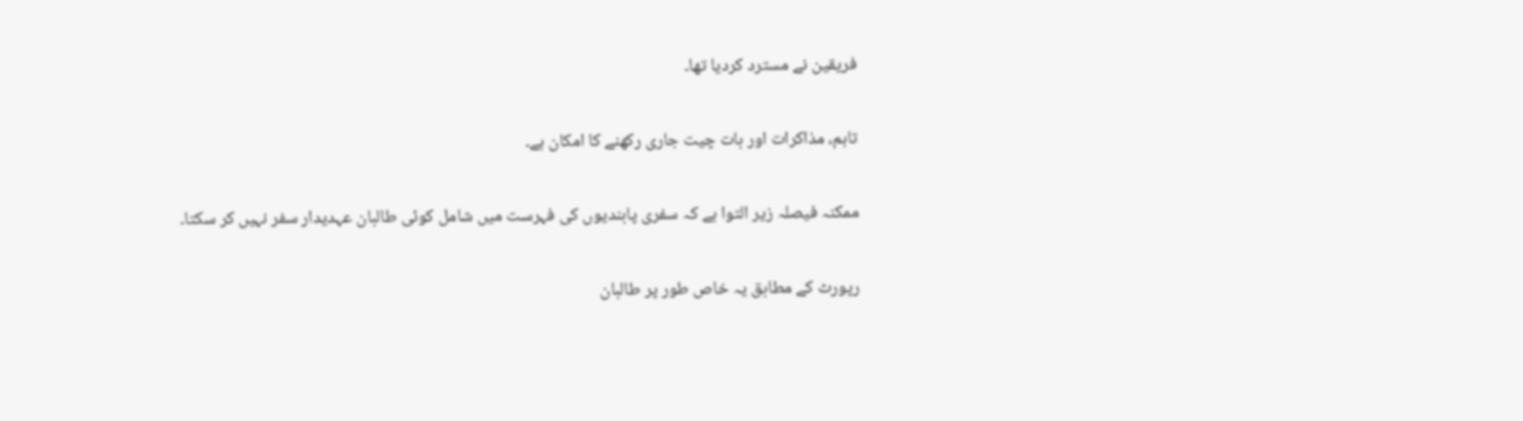فریقین نے مسترد کردیا تھا۔

تاہم، مذاکرات اور بات چیت جاری رکھنے کا امکان ہے۔

ممکنہ فیصلہ زیر التوا ہے کہ سفری پابندیوں کی فہرست میں شامل کوئی طالبان عہدیدار سفر نہیں کر سکتا۔

رپورٹ کے مطابق یہ خاص طور پر طالبان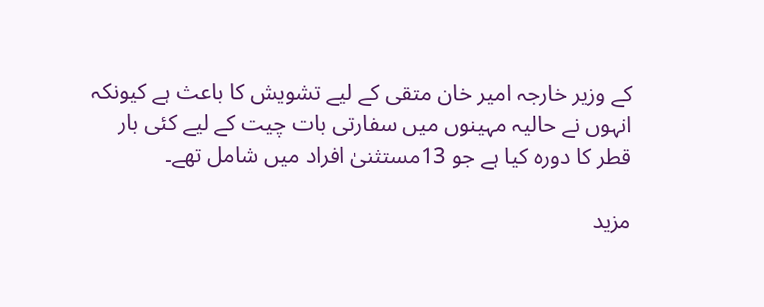کے وزیر خارجہ امیر خان متقی کے لیے تشویش کا باعث ہے کیونکہ انہوں نے حالیہ مہینوں میں سفارتی بات چیت کے لیے کئی بار قطر کا دورہ کیا ہے جو 13مستثنیٰ افراد میں شامل تھے۔

مزید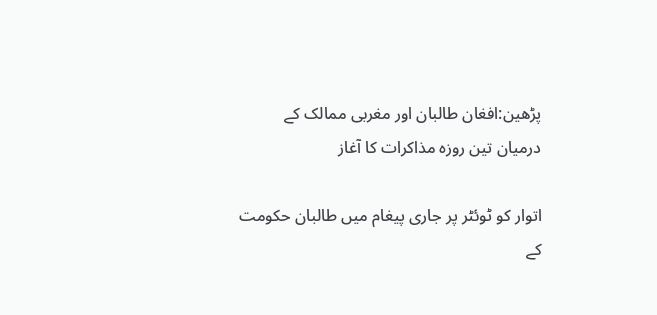پڑھین:افغان طالبان اور مغربی ممالک کے درمیان تین روزہ مذاکرات کا آغاز

اتوار کو ٹوئٹر پر جاری پیغام میں طالبان حکومت کے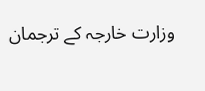وزارت خارجہ کے ترجمان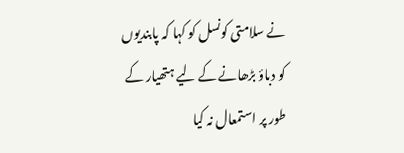نے سلامتی کونسل کو کہا کہ پابندیوں کو دباؤ بڑھانے کے لیے ہتھیار کے طور پر استمعال نہ کیا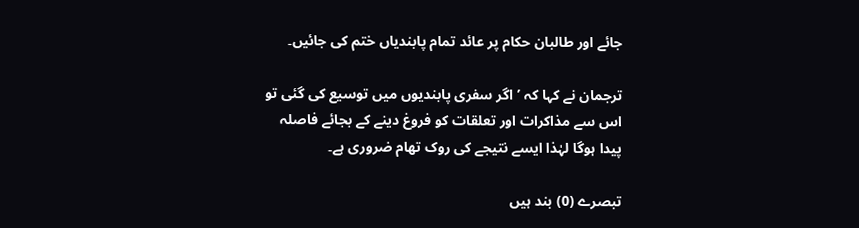جائے اور طالبان حکام پر عائد تمام پابندیاں ختم کی جائیں۔

ترجمان نے کہا کہ ’اگر سفری پابندیوں میں توسیع کی گئی تو اس سے مذاکرات اور تعلقات کو فروغ دینے کے بجائے فاصلہ پیدا ہوگا لہٰذا ایسے نتیجے کی روک تھام ضروری ہے۔

تبصرے (0) بند ہیں